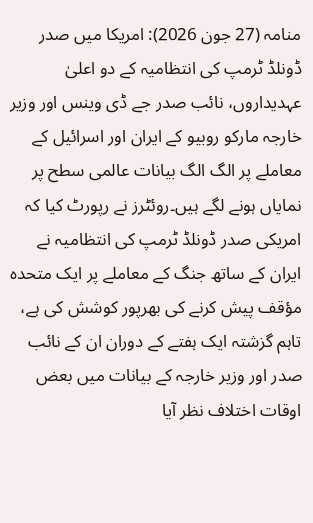منامہ (27 جون 2026): امریکا میں صدر ڈونلڈ ٹرمپ کی انتظامیہ کے دو اعلیٰ عہدیداروں، نائب صدر جے ڈی وینس اور وزیر خارجہ مارکو روبیو کے ایران اور اسرائیل کے معاملے پر الگ الگ بیانات عالمی سطح پر نمایاں ہونے لگے ہیں۔روئٹرز نے رپورٹ کیا کہ امریکی صدر ڈونلڈ ٹرمپ کی انتظامیہ نے ایران کے ساتھ جنگ کے معاملے پر ایک متحدہ مؤقف پیش کرنے کی بھرپور کوشش کی ہے، تاہم گزشتہ ایک ہفتے کے دوران ان کے نائب صدر اور وزیر خارجہ کے بیانات میں بعض اوقات اختلاف نظر آیا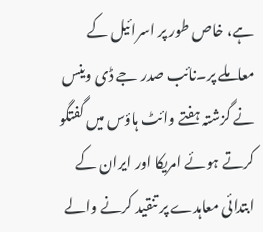ہے، خاص طور پر اسرائیل کے معاملے پر۔نائب صدر جے ڈی وینس نے گزشتہ ہفتے وائٹ ہاؤس میں گفتگو کرتے ہوئے امریکا اور ایران کے ابتدائی معاہدے پر تنقید کرنے والے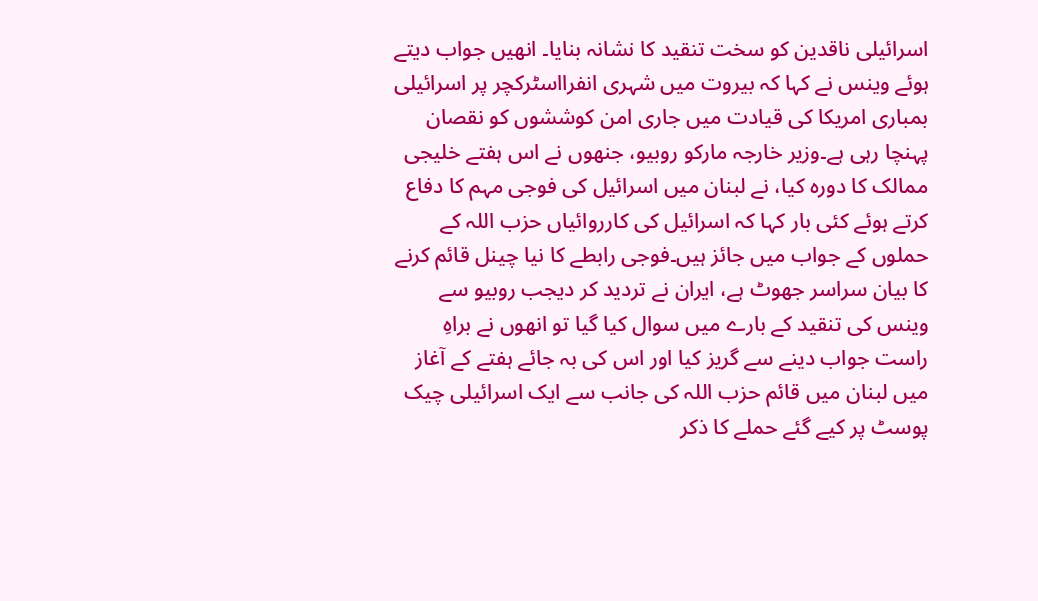اسرائیلی ناقدین کو سخت تنقید کا نشانہ بنایا۔ انھیں جواب دیتے ہوئے وینس نے کہا کہ بیروت میں شہری انفرااسٹرکچر پر اسرائیلی بمباری امریکا کی قیادت میں جاری امن کوششوں کو نقصان پہنچا رہی ہے۔وزیر خارجہ مارکو روبیو، جنھوں نے اس ہفتے خلیجی ممالک کا دورہ کیا، نے لبنان میں اسرائیل کی فوجی مہم کا دفاع کرتے ہوئے کئی بار کہا کہ اسرائیل کی کارروائیاں حزب اللہ کے حملوں کے جواب میں جائز ہیں۔فوجی رابطے کا نیا چینل قائم کرنے کا بیان سراسر جھوٹ ہے، ایران نے تردید کر دیجب روبیو سے وینس کی تنقید کے بارے میں سوال کیا گیا تو انھوں نے براہِ راست جواب دینے سے گریز کیا اور اس کی بہ جائے ہفتے کے آغاز میں لبنان میں قائم حزب اللہ کی جانب سے ایک اسرائیلی چیک پوسٹ پر کیے گئے حملے کا ذکر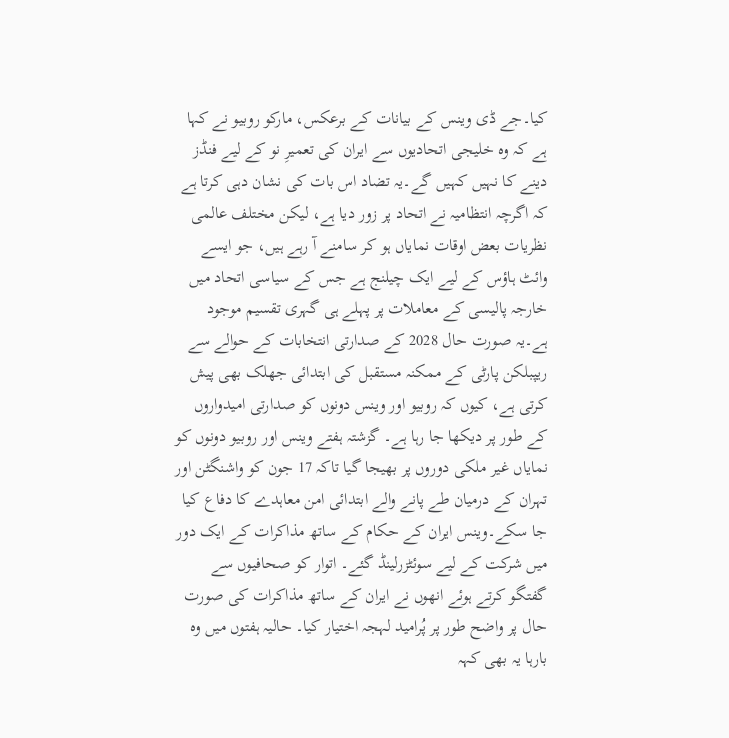کیا۔جے ڈی وینس کے بیانات کے برعکس، مارکو روبیو نے کہا ہے کہ وہ خلیجی اتحادیوں سے ایران کی تعمیرِ نو کے لیے فنڈز دینے کا نہیں کہیں گے۔یہ تضاد اس بات کی نشان دہی کرتا ہے کہ اگرچہ انتظامیہ نے اتحاد پر زور دیا ہے، لیکن مختلف عالمی نظریات بعض اوقات نمایاں ہو کر سامنے آ رہے ہیں، جو ایسے وائٹ ہاؤس کے لیے ایک چیلنج ہے جس کے سیاسی اتحاد میں خارجہ پالیسی کے معاملات پر پہلے ہی گہری تقسیم موجود ہے۔یہ صورت حال 2028 کے صدارتی انتخابات کے حوالے سے ریپبلکن پارٹی کے ممکنہ مستقبل کی ابتدائی جھلک بھی پیش کرتی ہے، کیوں کہ روبیو اور وینس دونوں کو صدارتی امیدواروں کے طور پر دیکھا جا رہا ہے۔ گزشتہ ہفتے وینس اور روبیو دونوں کو نمایاں غیر ملکی دوروں پر بھیجا گیا تاکہ 17 جون کو واشنگٹن اور تہران کے درمیان طے پانے والے ابتدائی امن معاہدے کا دفاع کیا جا سکے۔وینس ایران کے حکام کے ساتھ مذاکرات کے ایک دور میں شرکت کے لیے سوئٹزرلینڈ گئے۔ اتوار کو صحافیوں سے گفتگو کرتے ہوئے انھوں نے ایران کے ساتھ مذاکرات کی صورت حال پر واضح طور پر پُرامید لہجہ اختیار کیا۔ حالیہ ہفتوں میں وہ بارہا یہ بھی کہہ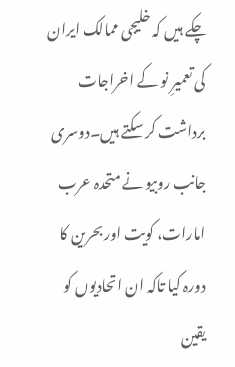چکے ہیں کہ خلیجی ممالک ایران کی تعمیرِ نو کے اخراجات برداشت کر سکتے ہیں۔دوسری جانب روبیو نے متحدہ عرب امارات، کویت اور بحرین کا دورہ کیا تاکہ ان اتحادیوں کو یقین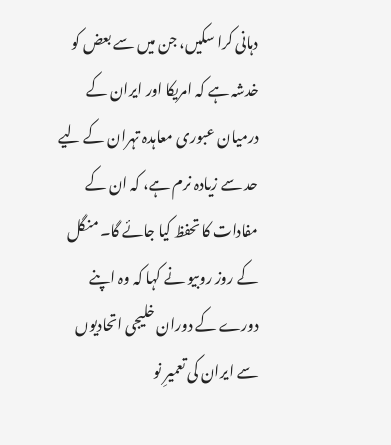دہانی کرا سکیں، جن میں سے بعض کو خدشہ ہے کہ امریکا اور ایران کے درمیان عبوری معاہدہ تہران کے لیے حد سے زیادہ نرم ہے، کہ ان کے مفادات کا تحفظ کیا جائے گا۔ منگل کے روز روبیو نے کہا کہ وہ اپنے دورے کے دوران خلیجی اتحادیوں سے ایران کی تعمیرِ نو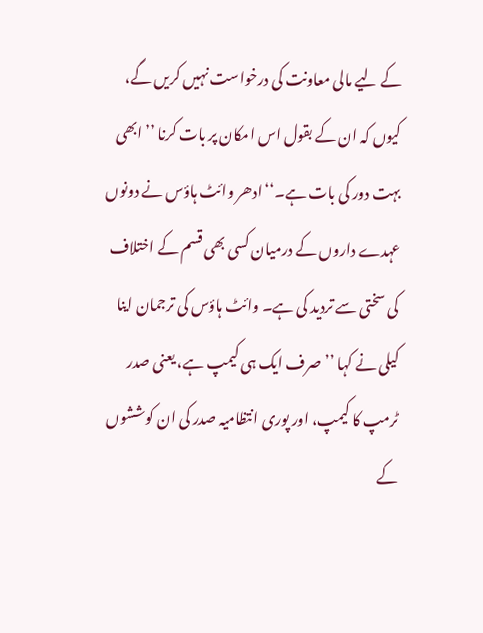کے لیے مالی معاونت کی درخواست نہیں کریں گے، کیوں کہ ان کے بقول اس امکان پر بات کرنا ’’ابھی بہت دور کی بات ہے۔‘‘ادھر وائٹ ہاؤس نے دونوں عہدے داروں کے درمیان کسی بھی قسم کے اختلاف کی سختی سے تردید کی ہے۔ وائٹ ہاؤس کی ترجمان اینا کیلی نے کہا ’’صرف ایک ہی کیمپ ہے، یعنی صدر ٹرمپ کا کیمپ، اور پوری انتظامیہ صدر کی ان کوششوں کے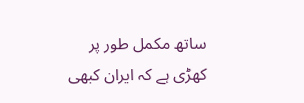ساتھ مکمل طور پر کھڑی ہے کہ ایران کبھی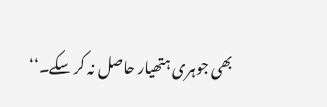بھی جوہری ہتھیار حاصل نہ کر سکے۔‘‘